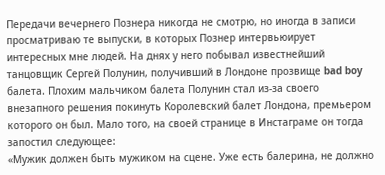Передачи вечернего Познера никогда не смотрю, но иногда в записи просматриваю те выпуски, в которых Познер интервьюирует интересных мне людей. На днях у него побывал известнейший танцовщик Сергей Полунин, получивший в Лондоне прозвище bad boy балета. Плохим мальчиком балета Полунин стал из-за своего внезапного решения покинуть Королевский балет Лондона, премьером которого он был. Мало того, на своей странице в Инстаграме он тогда запостил следующее:
«Мужик должен быть мужиком на сцене. Уже есть балерина, не должно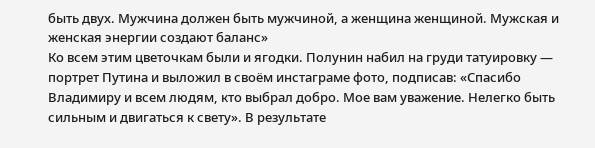быть двух. Мужчина должен быть мужчиной, а женщина женщиной. Мужская и женская энергии создают баланс»
Ко всем этим цветочкам были и ягодки. Полунин набил на груди татуировку — портрет Путина и выложил в своём инстаграме фото, подписав: «Спасибо Владимиру и всем людям, кто выбрал добро. Мое вам уважение. Нелегко быть сильным и двигаться к свету». В результате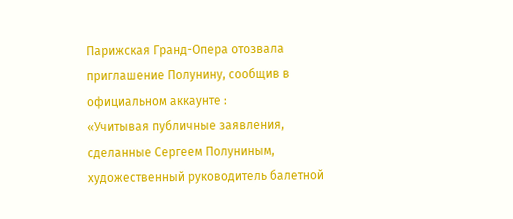Парижская Гранд-Опера отозвала приглашение Полунину, сообщив в официальном аккаунте :
«Учитывая публичные заявления, сделанные Сергеем Полуниным, художественный руководитель балетной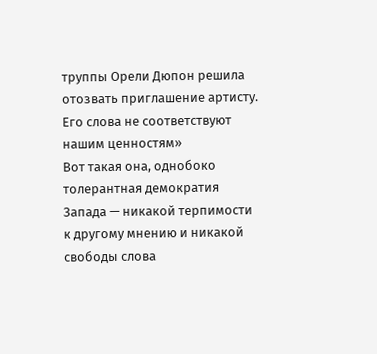труппы Орели Дюпон решила отозвать приглашение артисту. Его слова не соответствуют нашим ценностям»
Вот такая она, однобоко толерантная демократия Запада — никакой терпимости к другому мнению и никакой свободы слова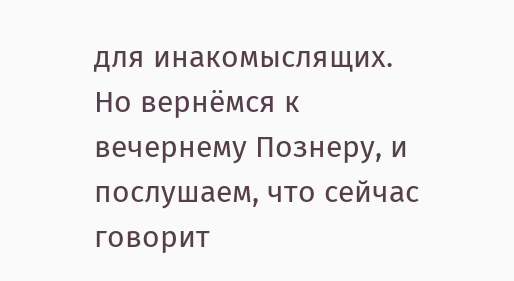для инакомыслящих. Но вернёмся к вечернему Познеру, и послушаем, что сейчас говорит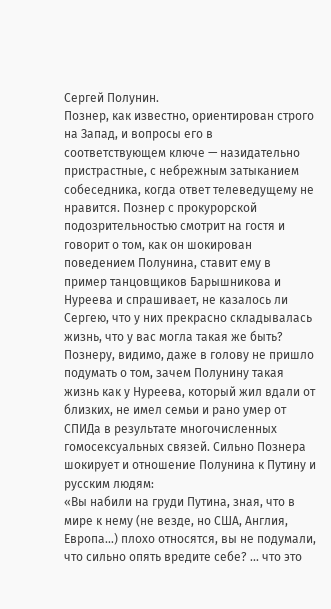Сергей Полунин.
Познер, как известно, ориентирован строго на Запад, и вопросы его в соответствующем ключе — назидательно пристрастные, с небрежным затыканием собеседника, когда ответ телеведущему не нравится. Познер с прокурорской подозрительностью смотрит на гостя и говорит о том, как он шокирован поведением Полунина, ставит ему в пример танцовщиков Барышникова и Нуреева и спрашивает, не казалось ли Сергею, что у них прекрасно складывалась жизнь, что у вас могла такая же быть? Познеру, видимо, даже в голову не пришло подумать о том, зачем Полунину такая жизнь как у Нуреева, который жил вдали от близких, не имел семьи и рано умер от СПИДа в результате многочисленных гомосексуальных связей. Сильно Познера шокирует и отношение Полунина к Путину и русским людям:
«Вы набили на груди Путина, зная, что в мире к нему (не везде, но США, Англия, Европа...) плохо относятся, вы не подумали, что сильно опять вредите себе? ... что это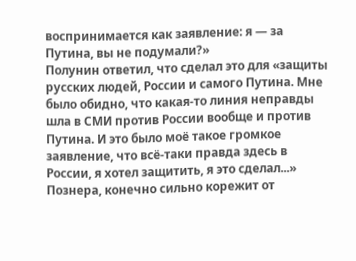воспринимается как заявление: я — за Путина, вы не подумали?»
Полунин ответил, что сделал это для «защиты русских людей, России и самого Путина. Мне было обидно, что какая-то линия неправды шла в СМИ против России вообще и против Путина. И это было моё такое громкое заявление, что всё-таки правда здесь в России, я хотел защитить, я это сделал...»
Познера, конечно сильно корежит от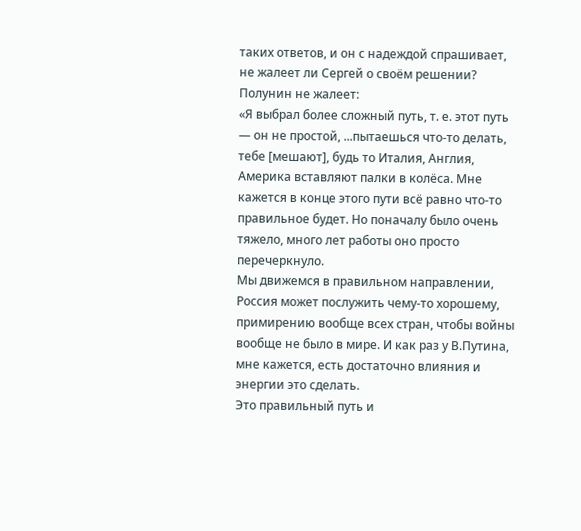таких ответов, и он с надеждой спрашивает, не жалеет ли Сергей о своём решении? Полунин не жалеет:
«Я выбрал более сложный путь, т. е. этот путь — он не простой, ...пытаешься что-то делать, тебе [мешают], будь то Италия, Англия, Америка вставляют палки в колёса. Мне кажется в конце этого пути всё равно что-то правильное будет. Но поначалу было очень тяжело, много лет работы оно просто перечеркнуло.
Мы движемся в правильном направлении, Россия может послужить чему-то хорошему, примирению вообще всех стран, чтобы войны вообще не было в мире. И как раз у В.Путина, мне кажется, есть достаточно влияния и энергии это сделать.
Это правильный путь и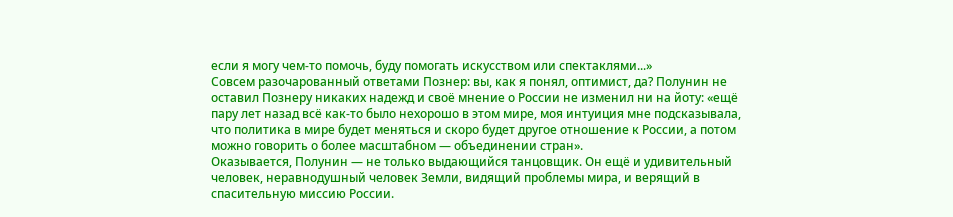если я могу чем-то помочь, буду помогать искусством или спектаклями...»
Совсем разочарованный ответами Познер: вы, как я понял, оптимист, да? Полунин не оставил Познеру никаких надежд и своё мнение о России не изменил ни на йоту: «ещё пару лет назад всё как-то было нехорошо в этом мире, моя интуиция мне подсказывала, что политика в мире будет меняться и скоро будет другое отношение к России, а потом можно говорить о более масштабном — объединении стран».
Оказывается, Полунин — не только выдающийся танцовщик. Он ещё и удивительный человек, неравнодушный человек Земли, видящий проблемы мира, и верящий в спасительную миссию России.